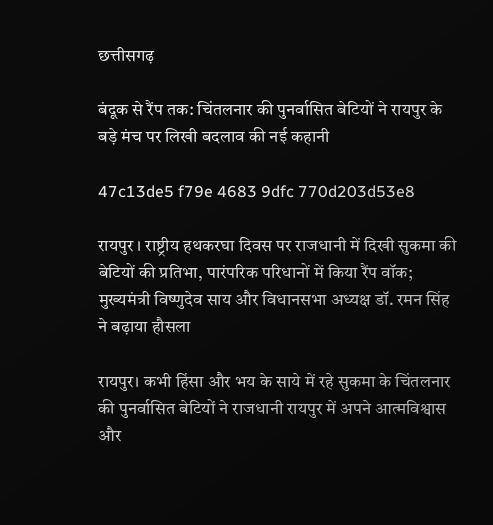छत्तीसगढ़

बंदूक से रैंप तक: चिंतलनार की पुनर्वासित बेटियों ने रायपुर के बड़े मंच पर लिखी बदलाव की नई कहानी

47c13de5 f79e 4683 9dfc 770d203d53e8

रायपुर । राष्ट्रीय हथकरघा दिवस पर राजधानी में दिखी सुकमा की बेटियों की प्रतिभा, पारंपरिक परिधानों में किया रैंप वॉक; मुख्यमंत्री विष्णुदेव साय और विधानसभा अध्यक्ष डॉ. रमन सिंह ने बढ़ाया हौसला

रायपुर। कभी हिंसा और भय के साये में रहे सुकमा के चिंतलनार की पुनर्वासित बेटियों ने राजधानी रायपुर में अपने आत्मविश्वास और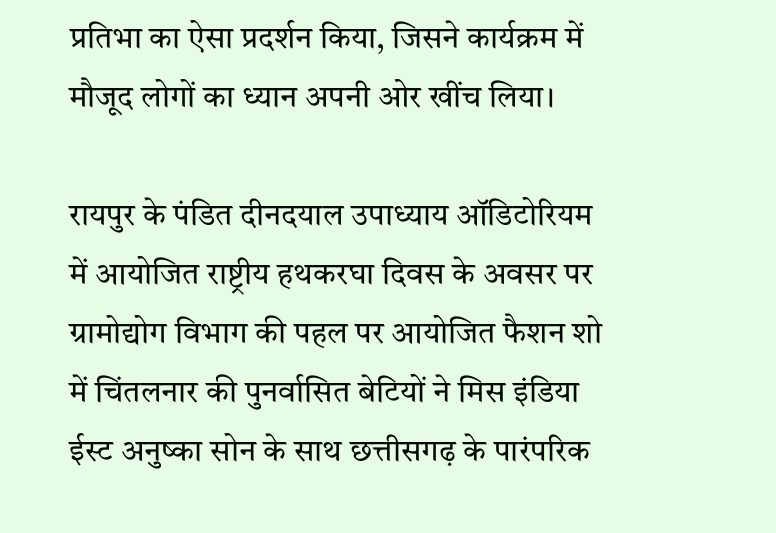प्रतिभा का ऐसा प्रदर्शन किया, जिसने कार्यक्रम में मौजूद लोगों का ध्यान अपनी ओर खींच लिया।

रायपुर के पंडित दीनदयाल उपाध्याय ऑडिटोरियम में आयोजित राष्ट्रीय हथकरघा दिवस के अवसर पर ग्रामोद्योग विभाग की पहल पर आयोजित फैशन शो में चिंतलनार की पुनर्वासित बेटियों ने मिस इंडिया ईस्ट अनुष्का सोन के साथ छत्तीसगढ़ के पारंपरिक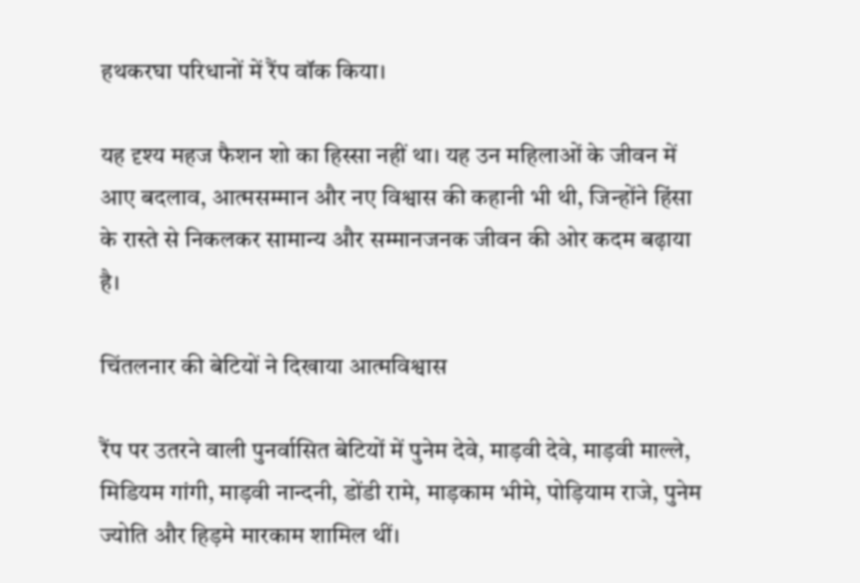हथकरघा परिधानों में रैंप वॉक किया।

यह दृश्य महज फैशन शो का हिस्सा नहीं था। यह उन महिलाओं के जीवन में आए बदलाव, आत्मसम्मान और नए विश्वास की कहानी भी थी, जिन्होंने हिंसा के रास्ते से निकलकर सामान्य और सम्मानजनक जीवन की ओर कदम बढ़ाया है।

चिंतलनार की बेटियों ने दिखाया आत्मविश्वास

रैंप पर उतरने वाली पुनर्वासित बेटियों में पुनेम देवे, माड़वी देवे, माड़वी माल्ले, मिडियम गांगी, माड़वी नान्दनी, डोंडी रामे, माड़काम भीमे, पोड़ियाम राजे, पुनेम ज्योति और हिड़मे मारकाम शामिल थीं।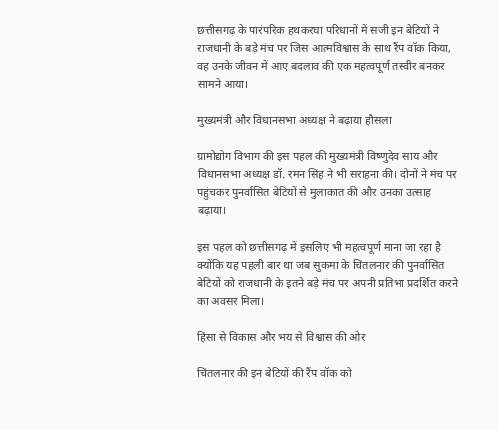छत्तीसगढ़ के पारंपरिक हथकरघा परिधानों में सजी इन बेटियों ने राजधानी के बड़े मंच पर जिस आत्मविश्वास के साथ रैंप वॉक किया, वह उनके जीवन में आए बदलाव की एक महत्वपूर्ण तस्वीर बनकर सामने आया।

मुख्यमंत्री और विधानसभा अध्यक्ष ने बढ़ाया हौसला

ग्रामोद्योग विभाग की इस पहल की मुख्यमंत्री विष्णुदेव साय और विधानसभा अध्यक्ष डॉ. रमन सिंह ने भी सराहना की। दोनों ने मंच पर पहुंचकर पुनर्वासित बेटियों से मुलाकात की और उनका उत्साह बढ़ाया।

इस पहल को छत्तीसगढ़ में इसलिए भी महत्वपूर्ण माना जा रहा है क्योंकि यह पहली बार था जब सुकमा के चिंतलनार की पुनर्वासित बेटियों को राजधानी के इतने बड़े मंच पर अपनी प्रतिभा प्रदर्शित करने का अवसर मिला।

हिंसा से विकास और भय से विश्वास की ओर

चिंतलनार की इन बेटियों की रैंप वॉक को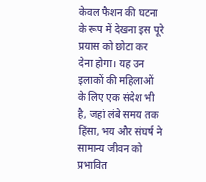केवल फैशन की घटना के रूप में देखना इस पूरे प्रयास को छोटा कर देना होगा। यह उन इलाकों की महिलाओं के लिए एक संदेश भी है, जहां लंबे समय तक हिंसा, भय और संघर्ष ने सामान्य जीवन को प्रभावित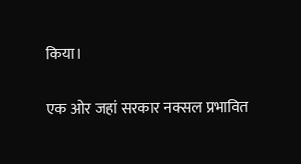किया।

एक ओर जहां सरकार नक्सल प्रभावित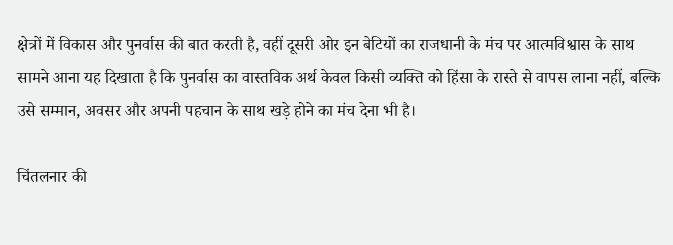क्षेत्रों में विकास और पुनर्वास की बात करती है, वहीं दूसरी ओर इन बेटियों का राजधानी के मंच पर आत्मविश्वास के साथ सामने आना यह दिखाता है कि पुनर्वास का वास्तविक अर्थ केवल किसी व्यक्ति को हिंसा के रास्ते से वापस लाना नहीं, बल्कि उसे सम्मान, अवसर और अपनी पहचान के साथ खड़े होने का मंच देना भी है।

चिंतलनार की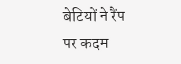बेटियों ने रैंप पर कदम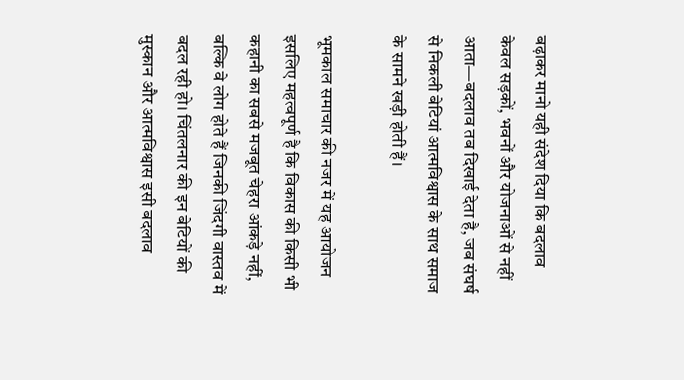बढ़ाकर मानो यही संदेश दिया कि बदलाव केवल सड़कों, भवनों और योजनाओं से नहीं आता—बदलाव तब दिखाई देता है, जब संघर्ष से निकली बेटियां आत्मविश्वास के साथ समाज के सामने खड़ी होती हैं।

भूमकाल समाचार की नजर में यह आयोजन इसलिए महत्वपूर्ण है कि विकास की किसी भी कहानी का सबसे मजबूत चेहरा आंकड़े नहीं, बल्कि वे लोग होते हैं जिनकी जिंदगी वास्तव में बदल रही हो। चिंतलनार की इन बेटियों की मुस्कान और आत्मविश्वास इसी बदलाव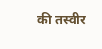की तस्वीर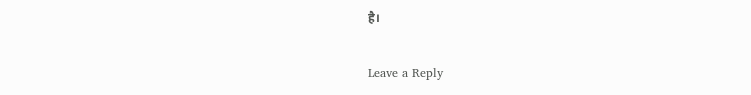है।

Leave a Reply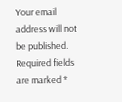Your email address will not be published. Required fields are marked *